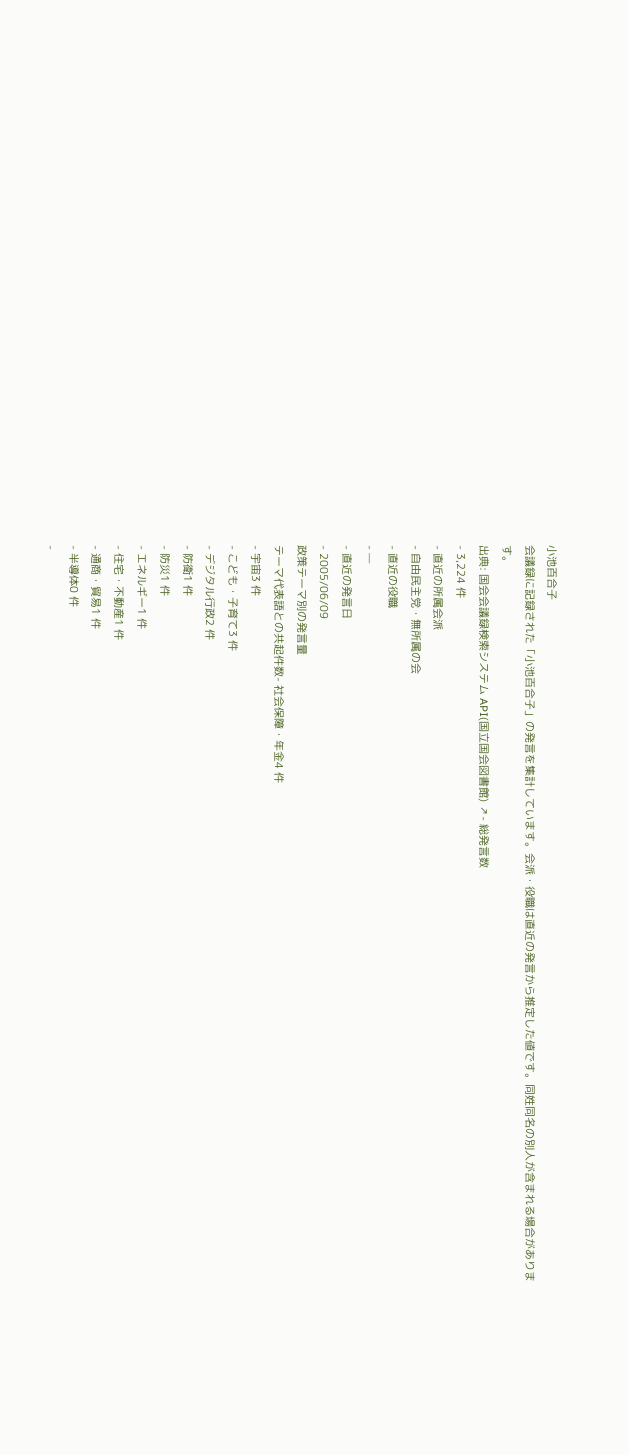小池百合子
会議録に記録された「小池百合子」の発言を集計しています。会派・役職は直近の発言から推定した値です。同姓同名の別人が含まれる場合があります。
出典: 国会会議録検索システム API(国立国会図書館) ↗- 総発言数
- 3,224 件
- 直近の所属会派
- 自由民主党・無所属の会
- 直近の役職
- —
- 直近の発言日
- 2005/06/09
政策テーマ別の発言量
テーマ代表語との共起件数- 社会保障・年金4 件
- 宇宙3 件
- こども・子育て3 件
- デジタル行政2 件
- 防衛1 件
- 防災1 件
- エネルギー1 件
- 住宅・不動産1 件
- 通商・貿易1 件
- 半導体0 件
-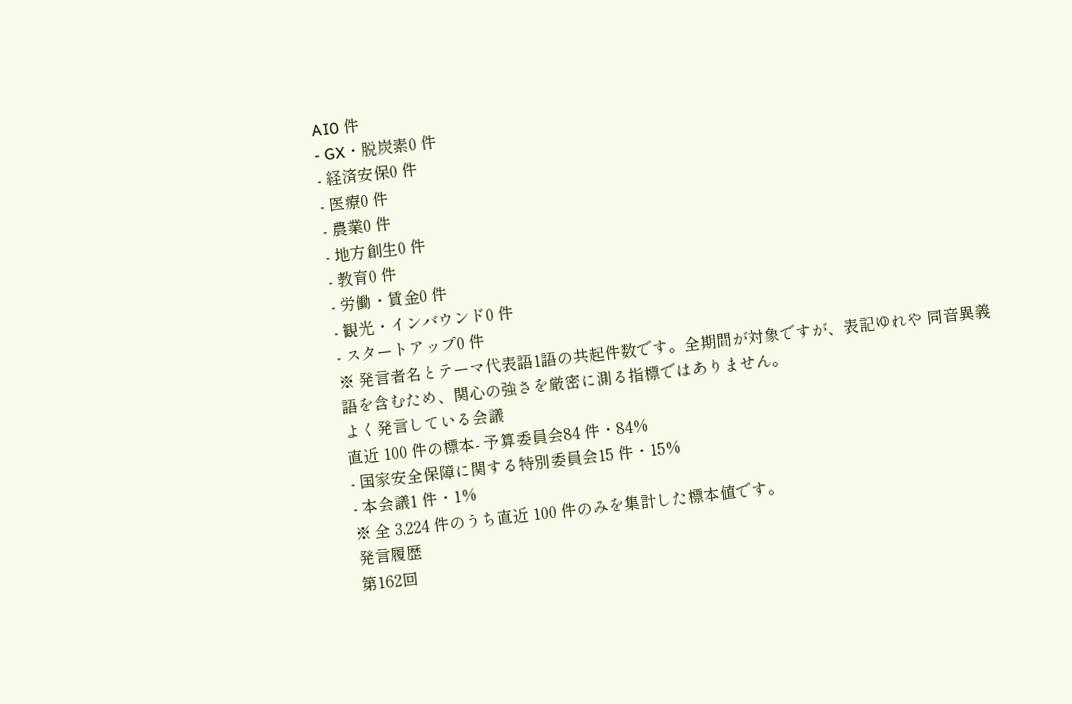AI0 件
- GX・脱炭素0 件
- 経済安保0 件
- 医療0 件
- 農業0 件
- 地方創生0 件
- 教育0 件
- 労働・賃金0 件
- 観光・インバウンド0 件
- スタートアップ0 件
※ 発言者名とテーマ代表語1語の共起件数です。全期間が対象ですが、表記ゆれや 同音異義語を含むため、関心の強さを厳密に測る指標ではありません。
よく発言している会議
直近 100 件の標本- 予算委員会84 件・84%
- 国家安全保障に関する特別委員会15 件・15%
- 本会議1 件・1%
※ 全 3,224 件のうち直近 100 件のみを集計した標本値です。
発言履歴
第162回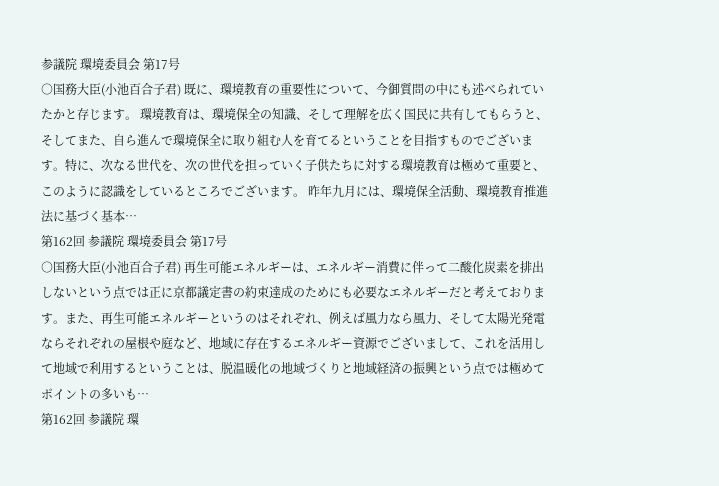参議院 環境委員会 第17号
○国務大臣(小池百合子君) 既に、環境教育の重要性について、今御質問の中にも述べられていたかと存じます。 環境教育は、環境保全の知識、そして理解を広く国民に共有してもらうと、そしてまた、自ら進んで環境保全に取り組む人を育てるということを目指すものでございます。特に、次なる世代を、次の世代を担っていく子供たちに対する環境教育は極めて重要と、このように認識をしているところでございます。 昨年九月には、環境保全活動、環境教育推進法に基づく基本…
第162回 参議院 環境委員会 第17号
○国務大臣(小池百合子君) 再生可能エネルギーは、エネルギー消費に伴って二酸化炭素を排出しないという点では正に京都議定書の約束達成のためにも必要なエネルギーだと考えております。また、再生可能エネルギーというのはそれぞれ、例えば風力なら風力、そして太陽光発電ならそれぞれの屋根や庭など、地域に存在するエネルギー資源でございまして、これを活用して地域で利用するということは、脱温暖化の地域づくりと地域経済の振興という点では極めてポイントの多いも…
第162回 参議院 環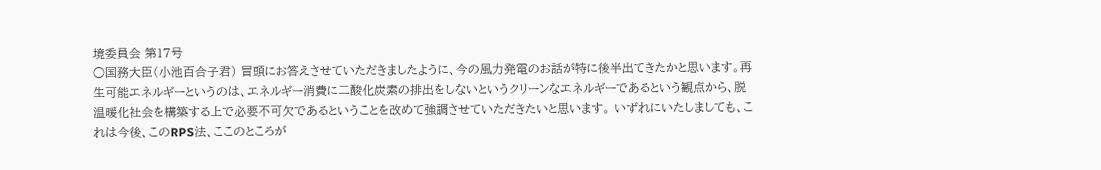境委員会 第17号
○国務大臣(小池百合子君) 冒頭にお答えさせていただきましたように、今の風力発電のお話が特に後半出てきたかと思います。再生可能エネルギーというのは、エネルギー消費に二酸化炭素の排出をしないというクリーンなエネルギーであるという観点から、脱温暖化社会を構築する上で必要不可欠であるということを改めて強調させていただきたいと思います。 いずれにいたしましても、これは今後、このRPS法、ここのところが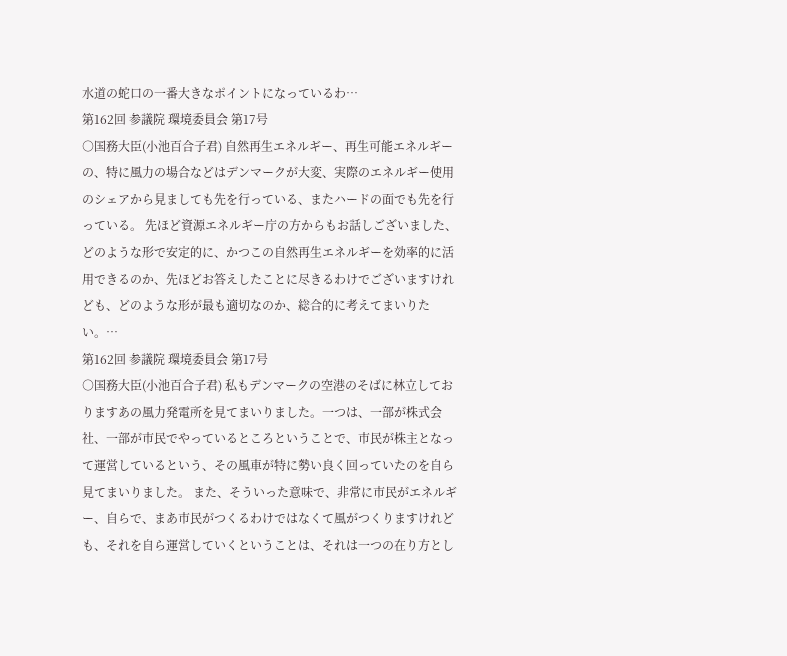水道の蛇口の一番大きなポイントになっているわ…
第162回 参議院 環境委員会 第17号
○国務大臣(小池百合子君) 自然再生エネルギー、再生可能エネルギーの、特に風力の場合などはデンマークが大変、実際のエネルギー使用のシェアから見ましても先を行っている、またハードの面でも先を行っている。 先ほど資源エネルギー庁の方からもお話しございました、どのような形で安定的に、かつこの自然再生エネルギーを効率的に活用できるのか、先ほどお答えしたことに尽きるわけでございますけれども、どのような形が最も適切なのか、総合的に考えてまいりたい。…
第162回 参議院 環境委員会 第17号
○国務大臣(小池百合子君) 私もデンマークの空港のそばに林立しておりますあの風力発電所を見てまいりました。一つは、一部が株式会社、一部が市民でやっているところということで、市民が株主となって運営しているという、その風車が特に勢い良く回っていたのを自ら見てまいりました。 また、そういった意味で、非常に市民がエネルギー、自らで、まあ市民がつくるわけではなくて風がつくりますけれども、それを自ら運営していくということは、それは一つの在り方とし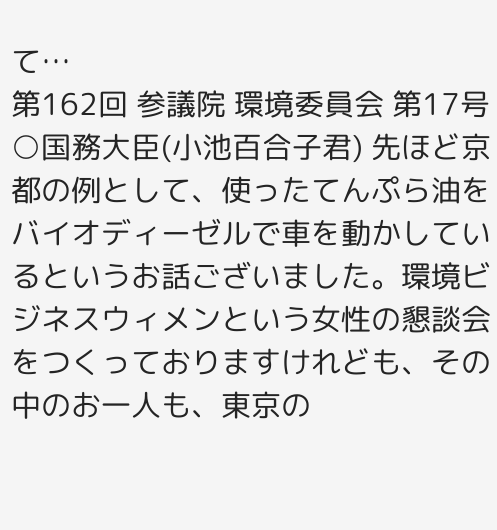て…
第162回 参議院 環境委員会 第17号
○国務大臣(小池百合子君) 先ほど京都の例として、使ったてんぷら油をバイオディーゼルで車を動かしているというお話ございました。環境ビジネスウィメンという女性の懇談会をつくっておりますけれども、その中のお一人も、東京の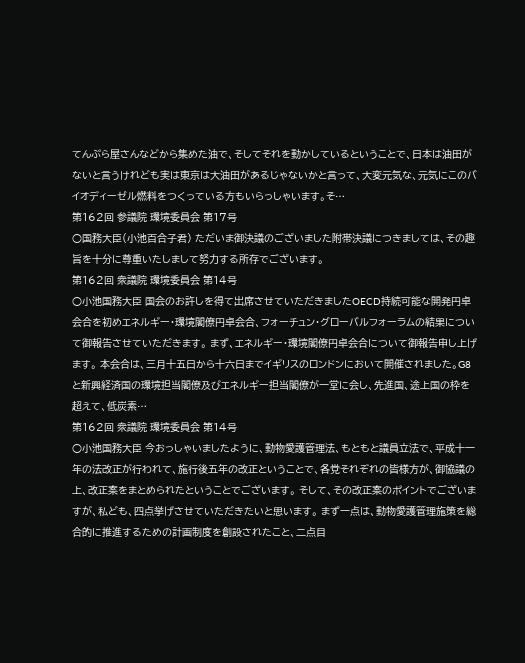てんぷら屋さんなどから集めた油で、そしてそれを動かしているということで、日本は油田がないと言うけれども実は東京は大油田があるじゃないかと言って、大変元気な、元気にこのバイオディーゼル燃料をつくっている方もいらっしゃいます。そ…
第162回 参議院 環境委員会 第17号
○国務大臣(小池百合子君) ただいま御決議のございました附帯決議につきましては、その趣旨を十分に尊重いたしまして努力する所存でございます。
第162回 衆議院 環境委員会 第14号
○小池国務大臣 国会のお許しを得て出席させていただきましたOECD持続可能な開発円卓会合を初めエネルギー・環境閣僚円卓会合、フォーチュン・グローバルフォーラムの結果について御報告させていただきます。 まず、エネルギー・環境閣僚円卓会合について御報告申し上げます。 本会合は、三月十五日から十六日までイギリスのロンドンにおいて開催されました。G8と新興経済国の環境担当閣僚及びエネルギー担当閣僚が一堂に会し、先進国、途上国の枠を超えて、低炭素…
第162回 衆議院 環境委員会 第14号
○小池国務大臣 今おっしゃいましたように、動物愛護管理法、もともと議員立法で、平成十一年の法改正が行われて、施行後五年の改正ということで、各党それぞれの皆様方が、御協議の上、改正案をまとめられたということでございます。 そして、その改正案のポイントでございますが、私ども、四点挙げさせていただきたいと思います。 まず一点は、動物愛護管理施策を総合的に推進するための計画制度を創設されたこと、二点目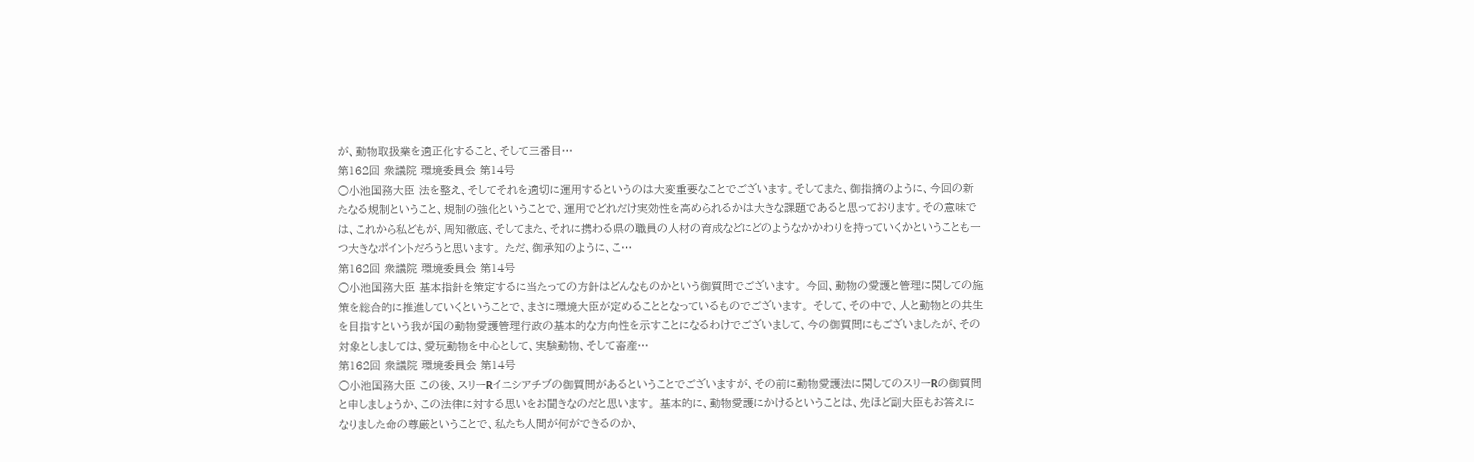が、動物取扱業を適正化すること、そして三番目…
第162回 衆議院 環境委員会 第14号
○小池国務大臣 法を整え、そしてそれを適切に運用するというのは大変重要なことでございます。そしてまた、御指摘のように、今回の新たなる規制ということ、規制の強化ということで、運用でどれだけ実効性を高められるかは大きな課題であると思っております。その意味では、これから私どもが、周知徹底、そしてまた、それに携わる県の職員の人材の育成などにどのようなかかわりを持っていくかということも一つ大きなポイントだろうと思います。 ただ、御承知のように、こ…
第162回 衆議院 環境委員会 第14号
○小池国務大臣 基本指針を策定するに当たっての方針はどんなものかという御質問でございます。 今回、動物の愛護と管理に関しての施策を総合的に推進していくということで、まさに環境大臣が定めることとなっているものでございます。 そして、その中で、人と動物との共生を目指すという我が国の動物愛護管理行政の基本的な方向性を示すことになるわけでございまして、今の御質問にもございましたが、その対象としましては、愛玩動物を中心として、実験動物、そして畜産…
第162回 衆議院 環境委員会 第14号
○小池国務大臣 この後、スリーRイニシアチブの御質問があるということでございますが、その前に動物愛護法に関してのスリーRの御質問と申しましょうか、この法律に対する思いをお聞きなのだと思います。 基本的に、動物愛護にかけるということは、先ほど副大臣もお答えになりました命の尊厳ということで、私たち人間が何ができるのか、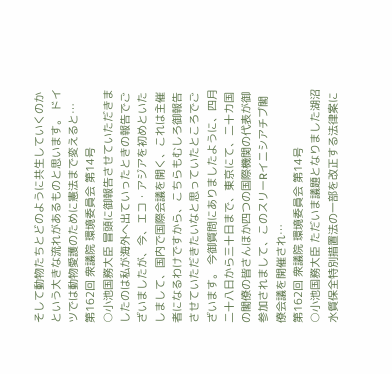そして動物たちとどのように共生していくのかという大きな流れがあるものと思います。 ドイツでは動物愛護のために憲法まで変えると…
第162回 衆議院 環境委員会 第14号
○小池国務大臣 冒頭に御報告させていただきましたのは私が海外へ出ていったときの報告でございましたが、今、エコ・アジアを初めといたしまして、国内で国際会議を開く、これは主催者になるわけですから、こちらもむしろ御報告させていただきたいなと思っていたところでございます。 今御質問にありましたように、四月二十八日から三十日まで、東京にて、二十カ国の閣僚の皆さんほか四つの国際機関の代表が御参加されまして、このスリーRイニシアチブ閣僚会議を開催され…
第162回 衆議院 環境委員会 第14号
○小池国務大臣 ただいま議題となりました湖沼水質保全特別措置法の一部を改正する法律案に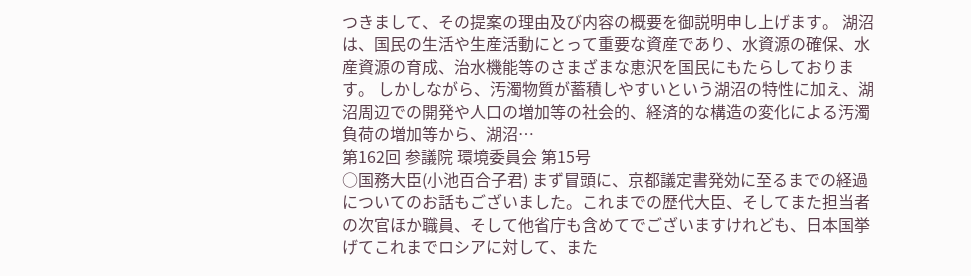つきまして、その提案の理由及び内容の概要を御説明申し上げます。 湖沼は、国民の生活や生産活動にとって重要な資産であり、水資源の確保、水産資源の育成、治水機能等のさまざまな恵沢を国民にもたらしております。 しかしながら、汚濁物質が蓄積しやすいという湖沼の特性に加え、湖沼周辺での開発や人口の増加等の社会的、経済的な構造の変化による汚濁負荷の増加等から、湖沼…
第162回 参議院 環境委員会 第15号
○国務大臣(小池百合子君) まず冒頭に、京都議定書発効に至るまでの経過についてのお話もございました。これまでの歴代大臣、そしてまた担当者の次官ほか職員、そして他省庁も含めてでございますけれども、日本国挙げてこれまでロシアに対して、また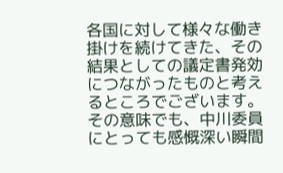各国に対して様々な働き掛けを続けてきた、その結果としての議定書発効につながったものと考えるところでございます。その意味でも、中川委員にとっても感慨深い瞬間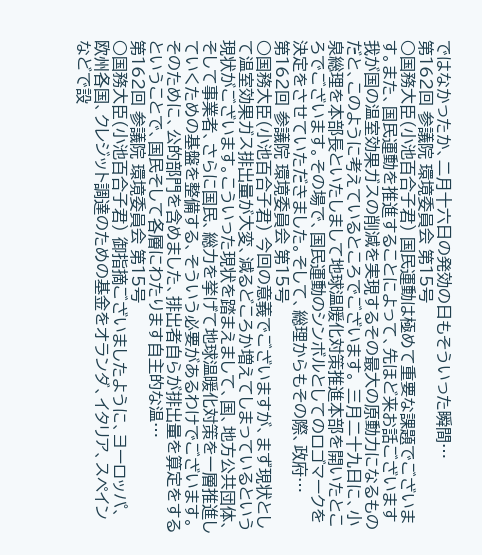ではなかったか、二月十六日の発効の日もそういった瞬間…
第162回 参議院 環境委員会 第15号
○国務大臣(小池百合子君) 国民運動は極めて重要な課題でございます。また、国民運動を推進することによって、先ほど来お話ございます我が国の温室効果ガスの削減を実現するその最大の原動力になるものだと、このように考えているところでございます。 三月二十九日に、小泉総理を本部長といたしまして地球温暖化対策推進本部を開いたところでございます。その場で、国民運動のシンボルとしてのロゴマークを決定をさせていただきました。そして、総理からもその際、政府…
第162回 参議院 環境委員会 第15号
○国務大臣(小池百合子君) 今回の意義でございますが、まず現状として温室効果ガス排出量が大変、減るどころか増えてしまっているという現状がございます。こういった現状を踏まえまして、国、地方公共団体、そして事業者、さらに国民、総力を挙げて地球温暖化対策を一層推進していくための基盤を整備する、そういう必要があるわけでございます。 そのために、公的部門を含めました、排出者自らが排出量を算定をするということで、国民そして各層にわたります自主的な温…
第162回 参議院 環境委員会 第15号
○国務大臣(小池百合子君) 御指摘ございましたように、ヨーロッパ、欧州各国、クレジット調達のための基金をオランダ、イタリア、スペインなどで設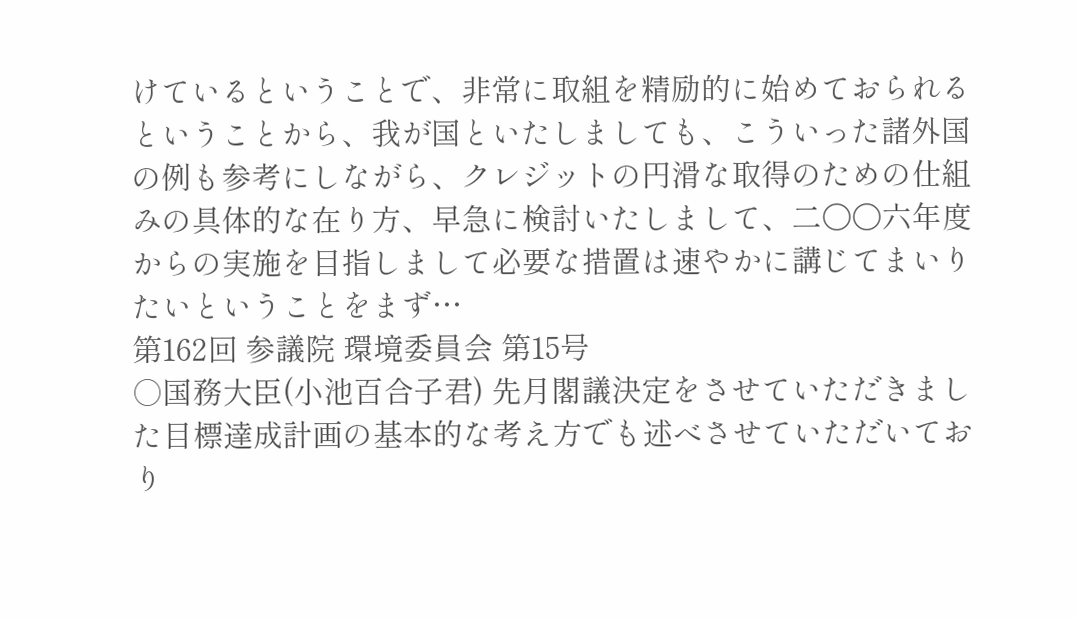けているということで、非常に取組を精励的に始めておられるということから、我が国といたしましても、こういった諸外国の例も参考にしながら、クレジットの円滑な取得のための仕組みの具体的な在り方、早急に検討いたしまして、二〇〇六年度からの実施を目指しまして必要な措置は速やかに講じてまいりたいということをまず…
第162回 参議院 環境委員会 第15号
○国務大臣(小池百合子君) 先月閣議決定をさせていただきました目標達成計画の基本的な考え方でも述べさせていただいており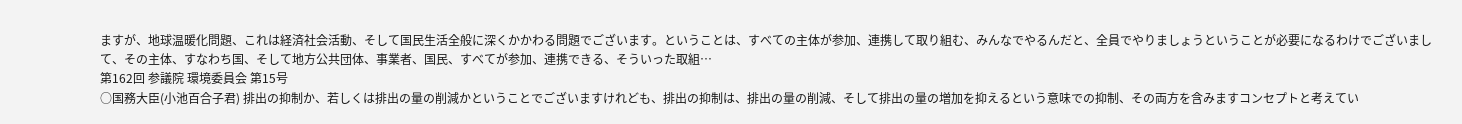ますが、地球温暖化問題、これは経済社会活動、そして国民生活全般に深くかかわる問題でございます。ということは、すべての主体が参加、連携して取り組む、みんなでやるんだと、全員でやりましょうということが必要になるわけでございまして、その主体、すなわち国、そして地方公共団体、事業者、国民、すべてが参加、連携できる、そういった取組…
第162回 参議院 環境委員会 第15号
○国務大臣(小池百合子君) 排出の抑制か、若しくは排出の量の削減かということでございますけれども、排出の抑制は、排出の量の削減、そして排出の量の増加を抑えるという意味での抑制、その両方を含みますコンセプトと考えてい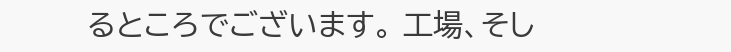るところでございます。 工場、そし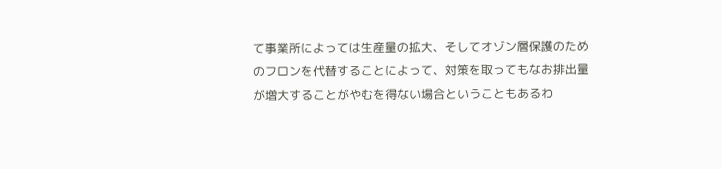て事業所によっては生産量の拡大、そしてオゾン層保護のためのフロンを代替することによって、対策を取ってもなお排出量が増大することがやむを得ない場合ということもあるわ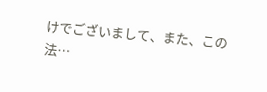けでございまして、また、この法…